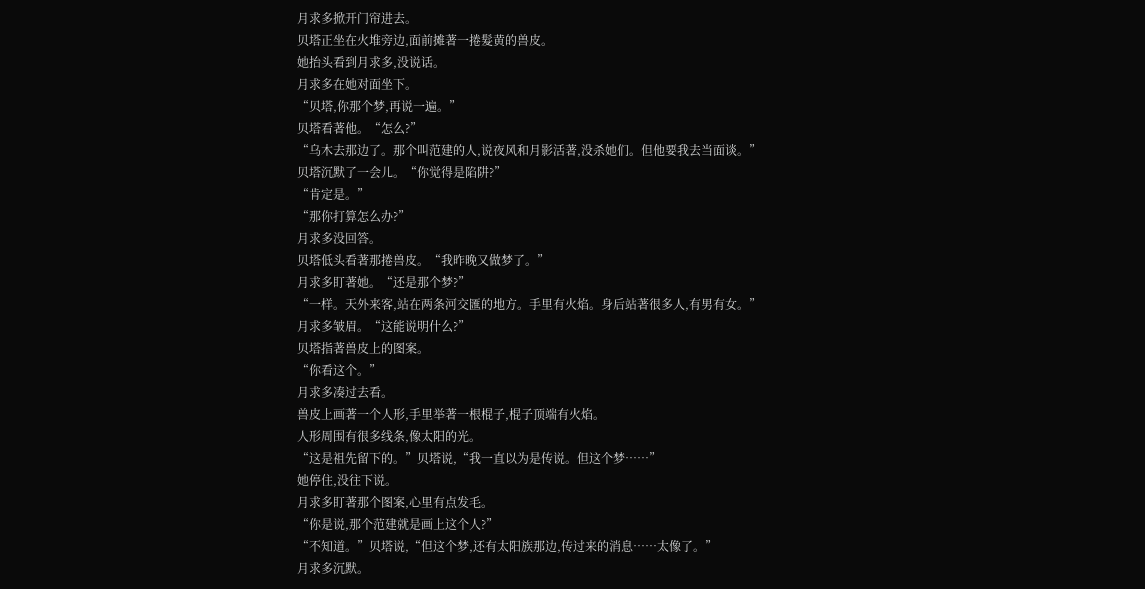月求多掀开门帘进去。
贝塔正坐在火堆旁边,面前摊著一捲髮黄的兽皮。
她抬头看到月求多,没说话。
月求多在她对面坐下。
“贝塔,你那个梦,再说一遍。”
贝塔看著他。“怎么?”
“乌木去那边了。那个叫范建的人,说夜风和月影活著,没杀她们。但他要我去当面谈。”
贝塔沉默了一会儿。“你觉得是陷阱?”
“肯定是。”
“那你打算怎么办?”
月求多没回答。
贝塔低头看著那捲兽皮。“我昨晚又做梦了。”
月求多盯著她。“还是那个梦?”
“一样。天外来客,站在两条河交匯的地方。手里有火焰。身后站著很多人,有男有女。”
月求多皱眉。“这能说明什么?”
贝塔指著兽皮上的图案。
“你看这个。”
月求多凑过去看。
兽皮上画著一个人形,手里举著一根棍子,棍子顶端有火焰。
人形周围有很多线条,像太阳的光。
“这是祖先留下的。”贝塔说,“我一直以为是传说。但这个梦……”
她停住,没往下说。
月求多盯著那个图案,心里有点发毛。
“你是说,那个范建就是画上这个人?”
“不知道。”贝塔说,“但这个梦,还有太阳族那边,传过来的消息……太像了。”
月求多沉默。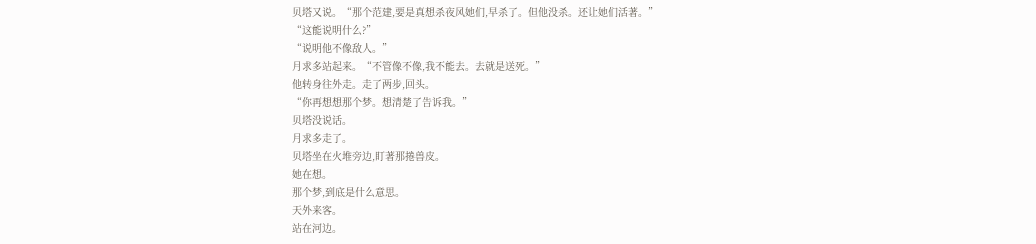贝塔又说。“那个范建,要是真想杀夜风她们,早杀了。但他没杀。还让她们活著。”
“这能说明什么?”
“说明他不像敌人。”
月求多站起来。“不管像不像,我不能去。去就是送死。”
他转身往外走。走了两步,回头。
“你再想想那个梦。想清楚了告诉我。”
贝塔没说话。
月求多走了。
贝塔坐在火堆旁边,盯著那捲兽皮。
她在想。
那个梦,到底是什么意思。
天外来客。
站在河边。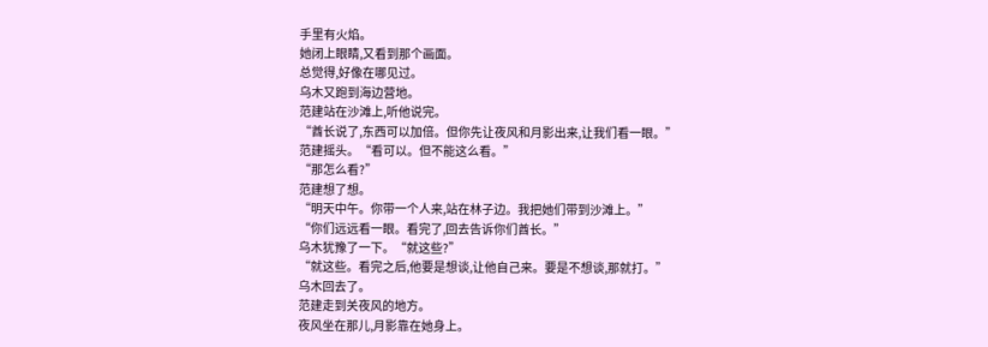手里有火焰。
她闭上眼睛,又看到那个画面。
总觉得,好像在哪见过。
乌木又跑到海边营地。
范建站在沙滩上,听他说完。
“酋长说了,东西可以加倍。但你先让夜风和月影出来,让我们看一眼。”
范建摇头。“看可以。但不能这么看。”
“那怎么看?”
范建想了想。
“明天中午。你带一个人来,站在林子边。我把她们带到沙滩上。”
“你们远远看一眼。看完了,回去告诉你们酋长。”
乌木犹豫了一下。“就这些?”
“就这些。看完之后,他要是想谈,让他自己来。要是不想谈,那就打。”
乌木回去了。
范建走到关夜风的地方。
夜风坐在那儿,月影靠在她身上。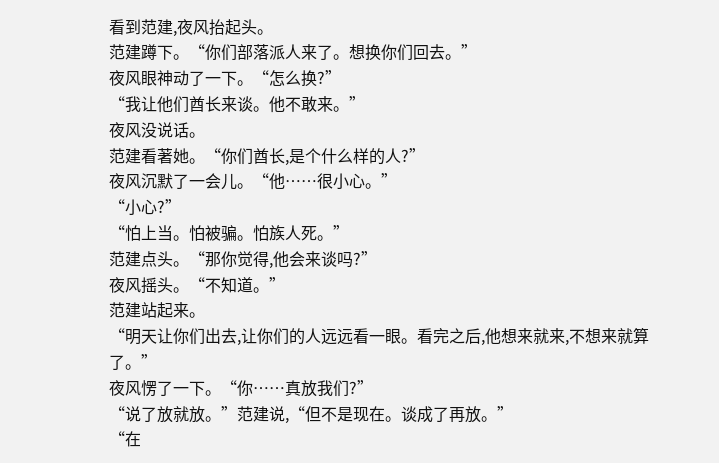看到范建,夜风抬起头。
范建蹲下。“你们部落派人来了。想换你们回去。”
夜风眼神动了一下。“怎么换?”
“我让他们酋长来谈。他不敢来。”
夜风没说话。
范建看著她。“你们酋长,是个什么样的人?”
夜风沉默了一会儿。“他……很小心。”
“小心?”
“怕上当。怕被骗。怕族人死。”
范建点头。“那你觉得,他会来谈吗?”
夜风摇头。“不知道。”
范建站起来。
“明天让你们出去,让你们的人远远看一眼。看完之后,他想来就来,不想来就算了。”
夜风愣了一下。“你……真放我们?”
“说了放就放。”范建说,“但不是现在。谈成了再放。”
“在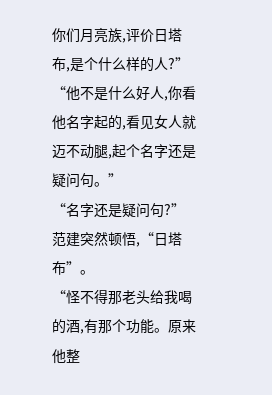你们月亮族,评价日塔布,是个什么样的人?”
“他不是什么好人,你看他名字起的,看见女人就迈不动腿,起个名字还是疑问句。”
“名字还是疑问句?”范建突然顿悟,“日塔布”。
“怪不得那老头给我喝的酒,有那个功能。原来他整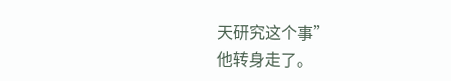天研究这个事”
他转身走了。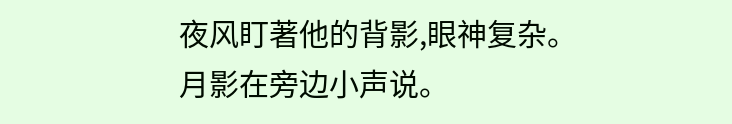夜风盯著他的背影,眼神复杂。
月影在旁边小声说。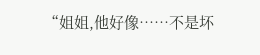“姐姐,他好像……不是坏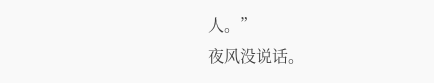人。”
夜风没说话。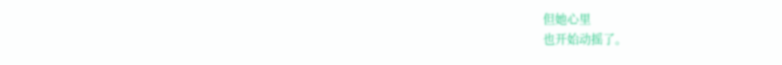但她心里
也开始动摇了。